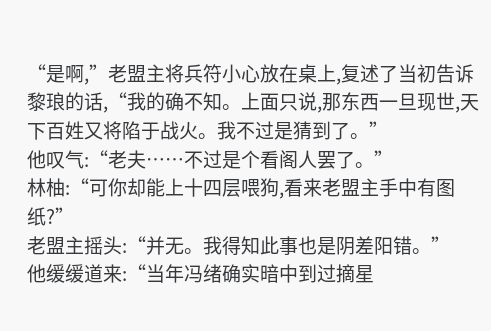“是啊,”老盟主将兵符小心放在桌上,复述了当初告诉黎琅的话,“我的确不知。上面只说,那东西一旦现世,天下百姓又将陷于战火。我不过是猜到了。”
他叹气:“老夫……不过是个看阁人罢了。”
林柚:“可你却能上十四层喂狗,看来老盟主手中有图纸?”
老盟主摇头:“并无。我得知此事也是阴差阳错。”
他缓缓道来:“当年冯绪确实暗中到过摘星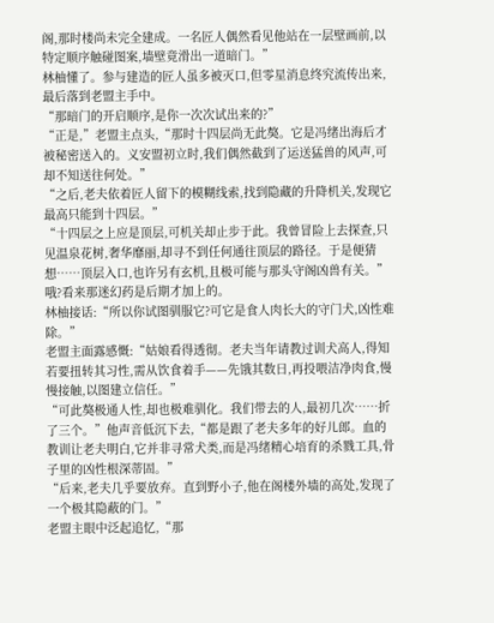阁,那时楼尚未完全建成。一名匠人偶然看见他站在一层壁画前,以特定顺序触碰图案,墙壁竟滑出一道暗门。”
林柚懂了。参与建造的匠人虽多被灭口,但零星消息终究流传出来,最后落到老盟主手中。
“那暗门的开启顺序,是你一次次试出来的?”
“正是,”老盟主点头,“那时十四层尚无此獒。它是冯绪出海后才被秘密送入的。义安盟初立时,我们偶然截到了运送猛兽的风声,可却不知送往何处。”
“之后,老夫依着匠人留下的模糊线索,找到隐藏的升降机关,发现它最高只能到十四层。”
“十四层之上应是顶层,可机关却止步于此。我曾冒险上去探查,只见温泉花树,奢华靡丽,却寻不到任何通往顶层的路径。于是便猜想……顶层入口,也许另有玄机,且极可能与那头守阁凶兽有关。”
哦?看来那迷幻药是后期才加上的。
林柚接话:“所以你试图驯服它?可它是食人肉长大的守门犬,凶性难除。”
老盟主面露感慨:“姑娘看得透彻。老夫当年请教过训犬高人,得知若要扭转其习性,需从饮食着手——先饿其数日,再投喂洁净肉食,慢慢接触,以图建立信任。”
“可此獒极通人性,却也极难驯化。我们带去的人,最初几次……折了三个。”他声音低沉下去,“都是跟了老夫多年的好儿郎。血的教训让老夫明白,它并非寻常犬类,而是冯绪精心培育的杀戮工具,骨子里的凶性根深蒂固。”
“后来,老夫几乎要放弃。直到野小子,他在阁楼外墙的高处,发现了一个极其隐蔽的门。”
老盟主眼中泛起追忆,“那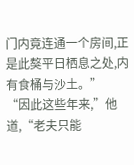门内竟连通一个房间,正是此獒平日栖息之处,内有食桶与沙土。”
“因此这些年来,”他道,“老夫只能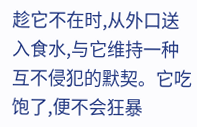趁它不在时,从外口送入食水,与它维持一种互不侵犯的默契。它吃饱了,便不会狂暴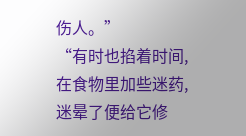伤人。”
“有时也掐着时间,在食物里加些迷药,迷晕了便给它修